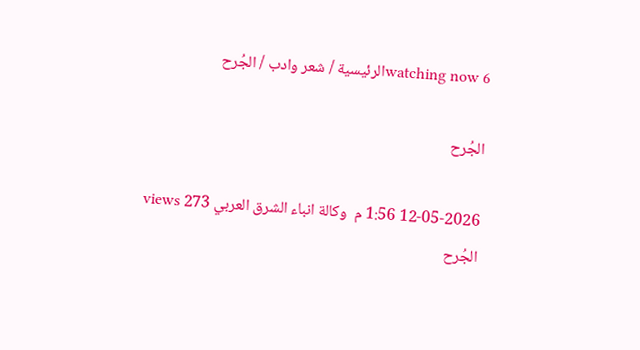6 watching nowالرئيسية / شعر وادب / الجُرح

الجُرح

12-05-2026 1:56 م  وكالة انباء الشرق العربي 273 views
الجُرح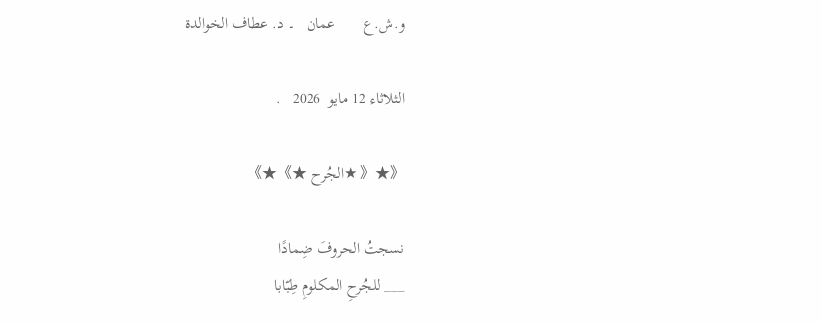و.ش.ع       عمان   ۔ د. عطاف الخوالدة

الثلاثاء 12 مايو  2026   .

《★《 ★الجُرح ★》★》

نسجتُ الحروفَ ضِمادًا
___ للجُرحِ المكلومِ طِبّابا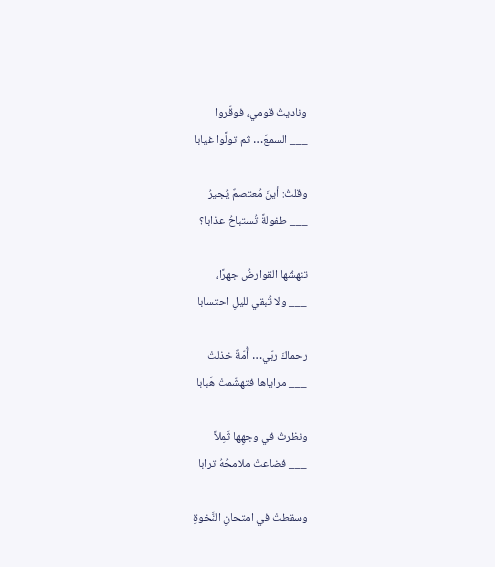وناديتُ قومي، فوقّروا
___ السمعَ… ثم تولَّوا غيابا

وقلتُ: أينَ مُعتصمٌ يُجيرُ
___ طفولةً تُستباحُ عذابا؟

تنهشُها القوارضُ جهرًا،
___ ولا تُبقي لليلِ احتسابا

رحماكَ ربّي… أُمّةٌ خذلتْ
___ مراياها فتهشّمتْ هَبابا

ونظرتُ في وجهِها ثَمِلاً
___ فضاعتْ ملامحُهُ ترابا

وسقطتْ في امتحانِ النَّخوةِ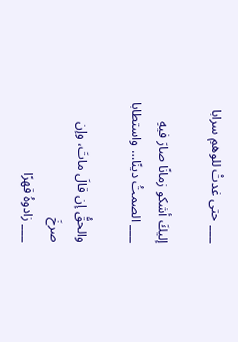___ حتى غدتْ للوهمِ سرابا

إليكَ أشكو زمانًا صارَ فيهِ
___ الصمتُ دينًا… واستطابا

والحقُّ إن قالَ ماتَ، وإن صرخَ
___ زادوهُ قهرًا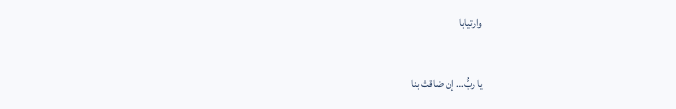وارتيابا

يا ربُّ… إن ضاقتْ بنا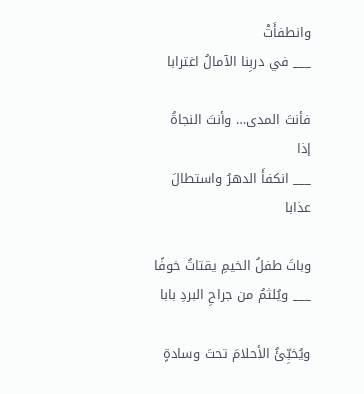وانطفأَتْ
___ في دربِنا الآمالُ اغترابا

فأنتَ المدى… وأنتَ النجاةُ إذا
___ انكفأَ الدهرُ واستطالَ عذابا

وباتَ طفلُ الخيمِ يقتاتُ خوفًا
___ ويُلثمُ من جراحِ البردِ بابا

ويُخبِّئُ الأحلامَ تحتَ وسادةٍ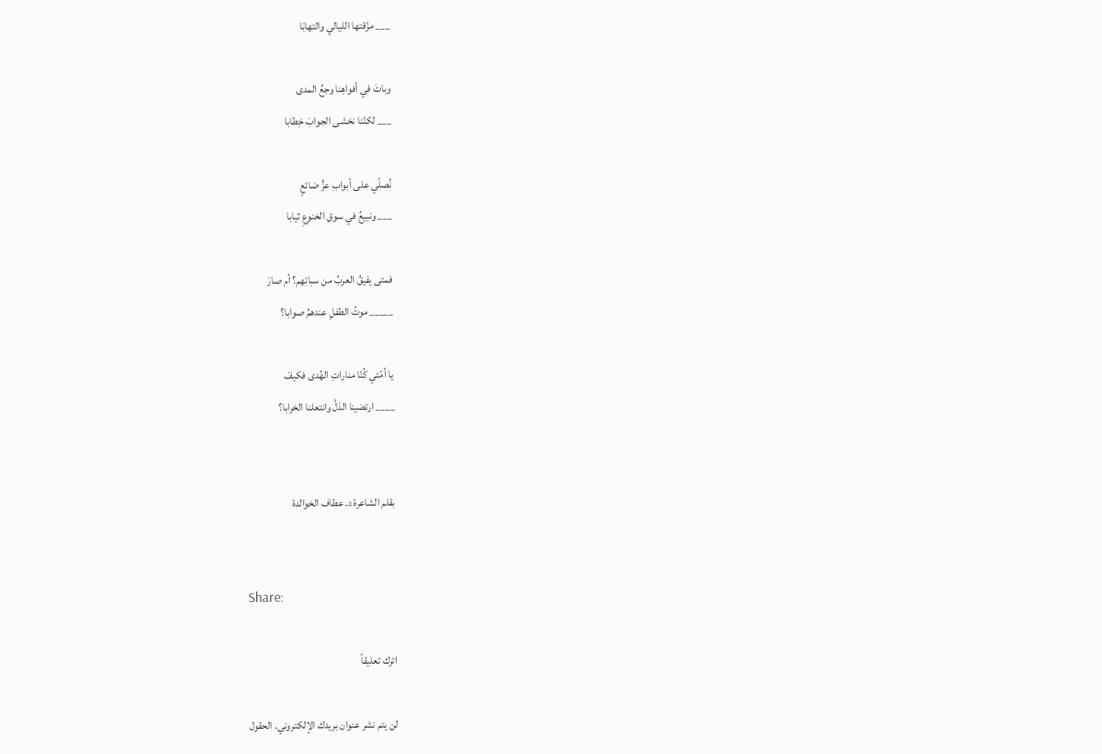___ مزّقتها الليالي والتهابَا

وباتَ في أفواهِنا وجعُ المدى
___ لكنّنا نخشى الجوابَ خِطابا

نُصلّي على أبوابِ عزٍّ ضائعٍ
___ ونبيعُ في سوقِ الخنوعِ ثيابا

فمتى يفيقُ العربُ من سباتِهم؟ أم صارَ
_____ موتُ الطفلِ عندهمُ صوابا؟

يا أمّتي كُنّا مناراتِ الهُدى فكيفَ
____ ارتضينا الذلَّ وانتعلنا الخرابا؟


بقلم الشاعرة د. عطاف الخوالدة


Share:

اترك تعليقاً

لن يتم نشر عنوان بريدك الإلكتروني. الحقول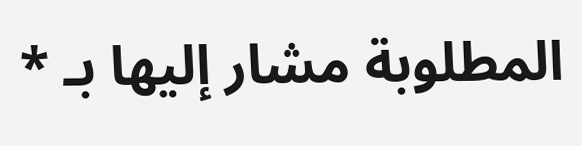المطلوبة مشار إليها بـ *